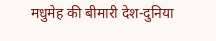मधुमेह की बीमारी देश-दुनिया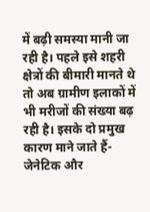में बढ़ी समस्या मानी जा रही है। पहले इसे शहरी क्षेत्रों की बीमारी मानते थे तो अब ग्रामीण इलाकों में भी मरीजों की संख्या बढ़ रही है। इसके दो प्रमुख कारण माने जाते हैं- जेनेटिक और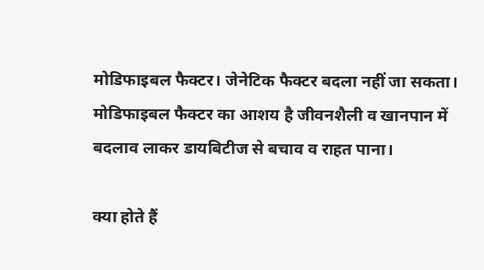मोडिफाइबल फैक्टर। जेनेटिक फैक्टर बदला नहीं जा सकता। मोडिफाइबल फैक्टर का आशय है जीवनशैली व खानपान में बदलाव लाकर डायबिटीज से बचाव व राहत पाना।

क्या होते हैं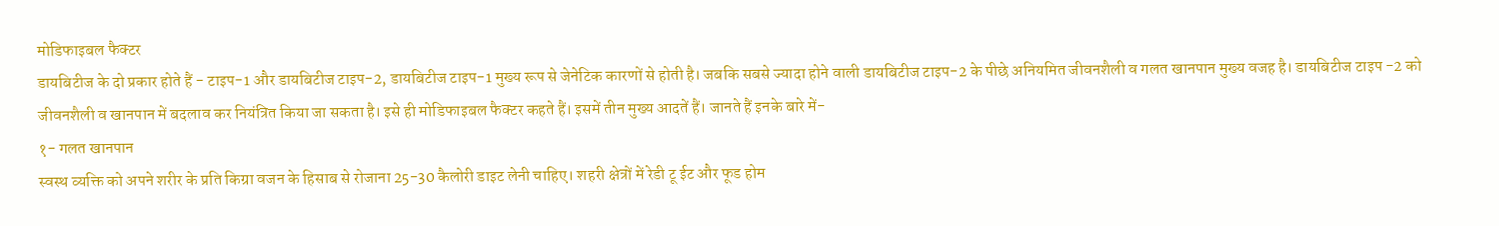मोडिफाइबल फैक्टर
डायबिटीज के दो प्रकार होते हैं - टाइप-1 और डायबिटीज टाइप-2, डायबिटीज टाइप-1 मुख्य रूप से जेनेटिक कारणों से होती है। जबकि सबसे ज्यादा होने वाली डायबिटीज टाइप-2 के पीछे अनियमित जीवनशैली व गलत खानपान मुख्य वजह है। डायबिटीज टाइप -2 को जीवनशैली व खानपान में बदलाव कर नियंत्रित किया जा सकता है। इसे ही मोडिफाइबल फैक्टर कहते हैं। इसमें तीन मुख्य आदतें हैं। जानते हैं इनके बारे में-
१- गलत खानपान
स्वस्थ व्यक्ति को अपने शरीर के प्रति किग्रा वजन के हिसाब से रोजाना 25-30 कैलोरी डाइट लेनी चाहिए। शहरी क्षेत्रों में रेडी टू ईट और फूड होम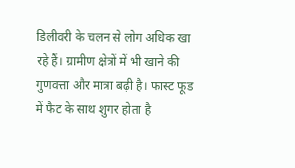डिलीवरी के चलन से लोग अधिक खा रहे हैं। ग्रामीण क्षेत्रों में भी खाने की गुणवत्ता और मात्रा बढ़ी है। फास्ट फूड में फैट के साथ शुगर होता है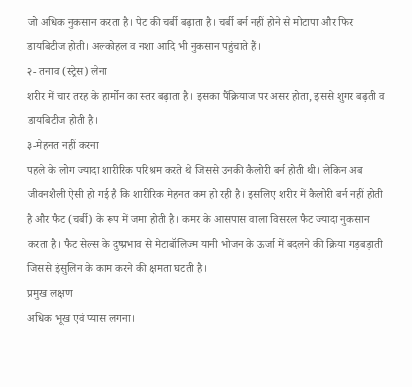जो अधिक नुकसान करता है। पेट की चर्बी बढ़ाता है। चर्बी बर्न नहीं होने से मोटापा और फिर डायबिटीज होती। अल्कोहल व नशा आदि भी नुकसान पहुंचाते हैं।
२- तनाव (स्ट्रेस) लेना
शरीर में चार तरह के हार्मोन का स्तर बढ़ाता है। इसका पैंक्रियाज पर असर होता, इससे शुगर बढ़ती व डायबिटीज होती है।
३-मेहनत नहीं करना
पहले के लोग ज्यादा शारीरिक परिश्रम करते थे जिससे उनकी कैलोरी बर्न होती थी। लेकिन अब जीवनशैली ऐसी हो गई है कि शारीरिक मेहनत कम हो रही है। इसलिए शरीर में कैलोरी बर्न नहीं होती है और फैट (चर्बी) के रूप में जमा होती है। कमर के आसपास वाला विसरल फैट ज्यादा नुकसान करता है। फैट सेल्स के दुष्प्रभाव से मेटाबॉलिज्म यानी भोजन के ऊर्जा में बदलने की क्रिया गड़बड़ाती जिससे इंसुलिन के काम करने की क्षमता घटती है।
प्रमुख लक्षण
अधिक भूख एवं प्यास लगना।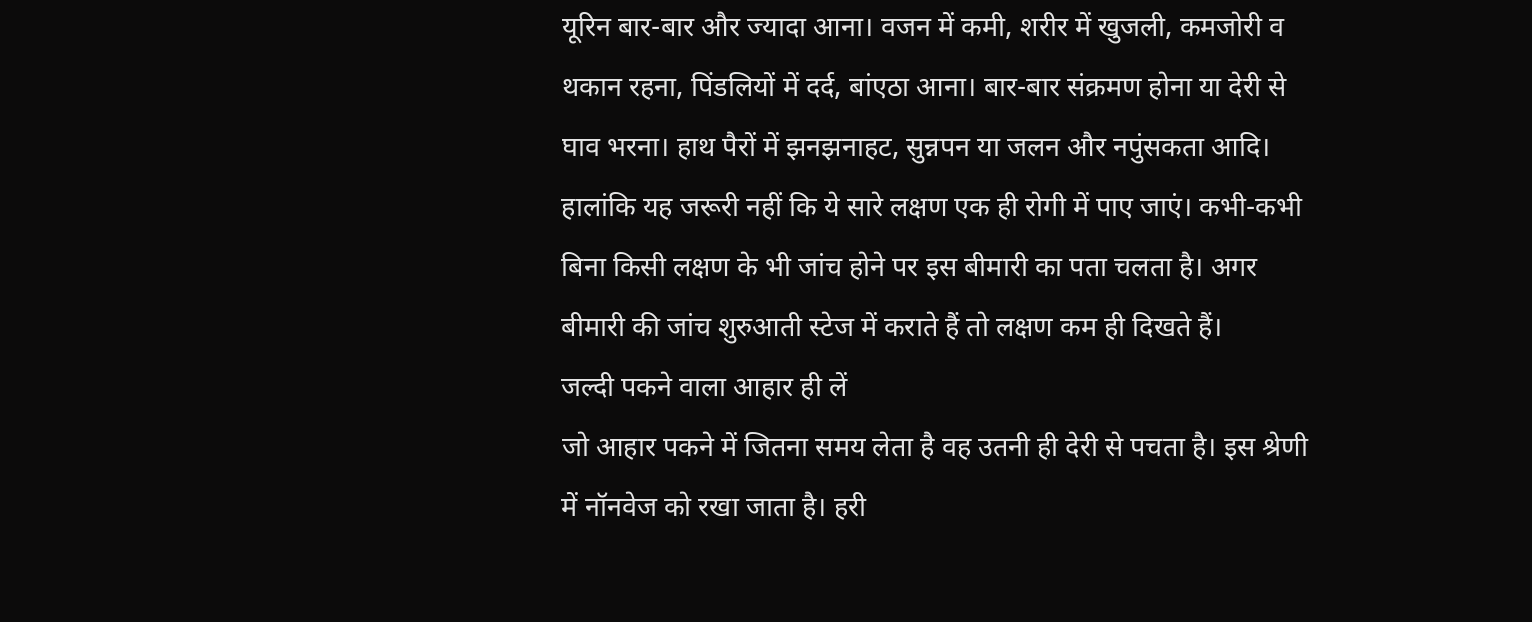यूरिन बार-बार और ज्यादा आना। वजन में कमी, शरीर में खुजली, कमजोरी व थकान रहना, पिंडलियों में दर्द, बांएठा आना। बार-बार संक्रमण होना या देरी से घाव भरना। हाथ पैरों में झनझनाहट, सुन्नपन या जलन और नपुंसकता आदि। हालांकि यह जरूरी नहीं कि ये सारे लक्षण एक ही रोगी में पाए जाएं। कभी-कभी बिना किसी लक्षण के भी जांच होने पर इस बीमारी का पता चलता है। अगर बीमारी की जांच शुरुआती स्टेज में कराते हैं तो लक्षण कम ही दिखते हैं।
जल्दी पकने वाला आहार ही लें
जो आहार पकने में जितना समय लेता है वह उतनी ही देरी से पचता है। इस श्रेणी में नॉनवेज को रखा जाता है। हरी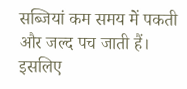सब्जियां कम समय में पकती और जल्द पच जाती हैं। इसलिए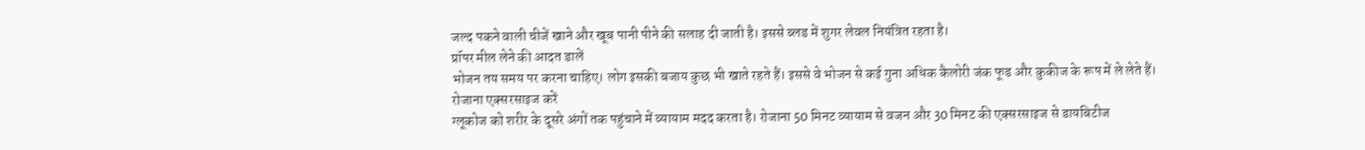जल्द पकने वाली चीजें खाने और खूब पानी पीने की सलाह दी जाती है। इससे ब्लड में शुगर लेवल नियंत्रित रहता है।
प्रॉपर मील लेने की आदत डालें
भोजन तय समय पर करना चाहिए। लोग इसकी बजाय कुछ भी खाते रहते हैं। इससे वे भोजन से कई गुना अधिक कैलोरी जंक फूड और कुकीज के रूप में ले लेते हैं।
रोजाना एक्सरसाइज करें
ग्लूकोज को शरीर के दूसरे अंगों तक पहुंचाने में व्यायाम मदद करता है। रोजाना 50 मिनट व्यायाम से वजन और 30 मिनट की एक्सरसाइज से डायबिटीज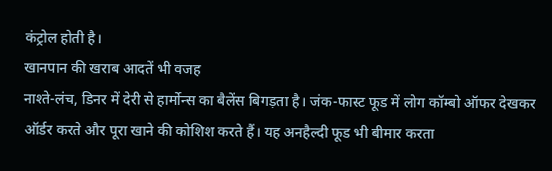कंट्रोल होती है।
खानपान की खराब आदतें भी वजह
नाश्ते-लंच, डिनर में देरी से हार्मोन्स का बैलेंस बिगड़ता है। जंक-फास्ट फूड में लोग कॉम्बो ऑफर देखकर ऑर्डर करते और पूरा खाने की कोशिश करते हैं। यह अनहैल्दी फूड भी बीमार करता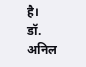है।
डॉ. अनिल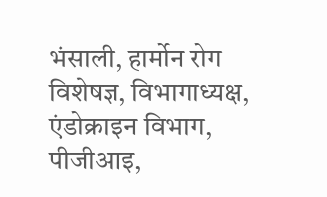भंसाली, हार्मोन रोग विशेषज्ञ, विभागाध्यक्ष, एंडोक्राइन विभाग, पीजीआइ,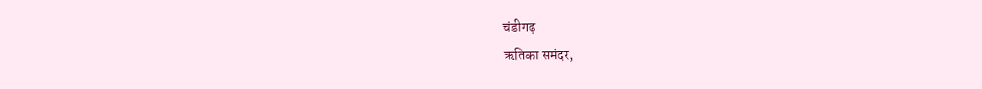चंडीगढ़
ऋतिका समंदर,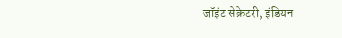जॉइंट सेक्रेटरी, इंडियन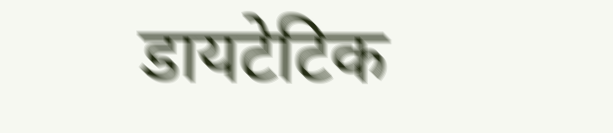डायटेटिक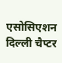एसोसिएशन दिल्ली चैप्टर